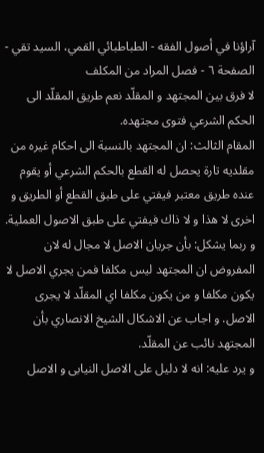آراؤنا في أصول الفقه - الطباطبائي القمي، السيد تقي - الصفحة ٦ - فصل المراد من المكلف
لا فرق بين المجتهد و المقلّد نعم طريق المقلّد الى الحكم الشرعي فتوى مجتهده.
المقام الثالث: ان المجتهد بالنسبة الى احكام غيره من مقلديه تارة يحصل له القطع بالحكم الشرعي أو يقوم عنده طريق معتبر فيفتي على طبق القطع أو الطريق و اخرى لا هذا و لا ذاك فيفتي على طبق الاصول العملية.
و ربما يشكل: بأن جريان الاصل لا مجال له لان المفروض ان المجتهد ليس مكلفا فمن يجري الاصل لا يكون مكلفا و من يكون مكلفا اي المقلّد لا يجرى الاصل. و اجاب عن الاشكال الشيخ الانصاري بأن المجتهد نائب عن المقلّد.
و يرد عليه: انه لا دليل على الاصل النيابى و الاصل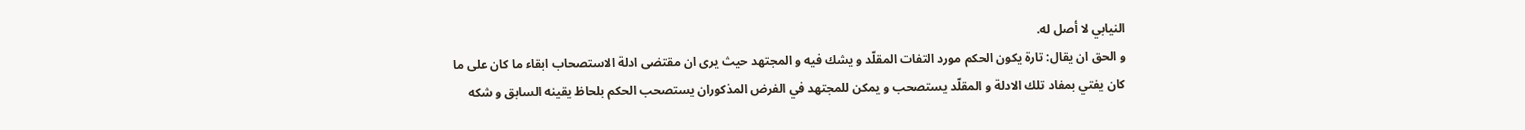النيابي لا أصل له.
و الحق ان يقال: تارة يكون الحكم مورد التفات المقلّد و يشك فيه و المجتهد حيث يرى ان مقتضى ادلة الاستصحاب ابقاء ما كان على ما كان يفتي بمفاد تلك الادلة و المقلّد يستصحب و يمكن للمجتهد في الفرض المذكوران يستصحب الحكم بلحاظ يقينه السابق و شكه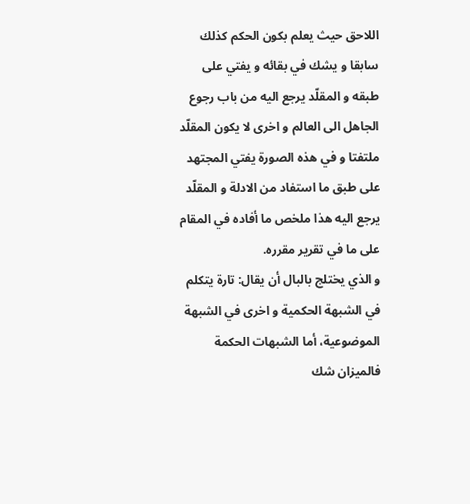اللاحق حيث يعلم بكون الحكم كذلك سابقا و يشك في بقائه و يفتي على طبقه و المقلّد يرجع اليه من باب رجوع الجاهل الى العالم و اخرى لا يكون المقلّد ملتفتا و في هذه الصورة يفتي المجتهد على طبق ما استفاد من الادلة و المقلّد يرجع اليه هذا ملخص ما أفاده في المقام على ما في تقرير مقرره.
و الذي يختلج بالبال أن يقال: تارة يتكلم في الشبهة الحكمية و اخرى في الشبهة الموضوعية، أما الشبهات الحكمة فالميزان شك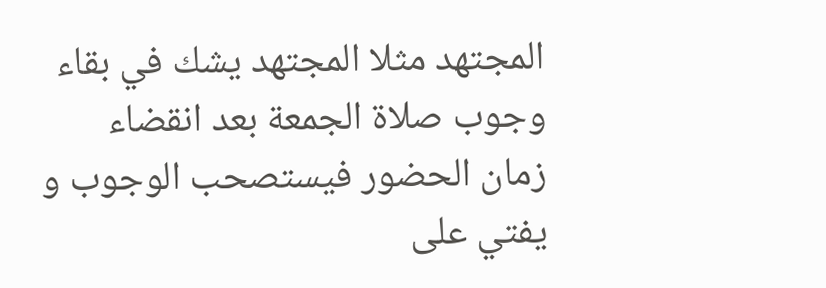المجتهد مثلا المجتهد يشك في بقاء وجوب صلاة الجمعة بعد انقضاء زمان الحضور فيستصحب الوجوب و يفتي على